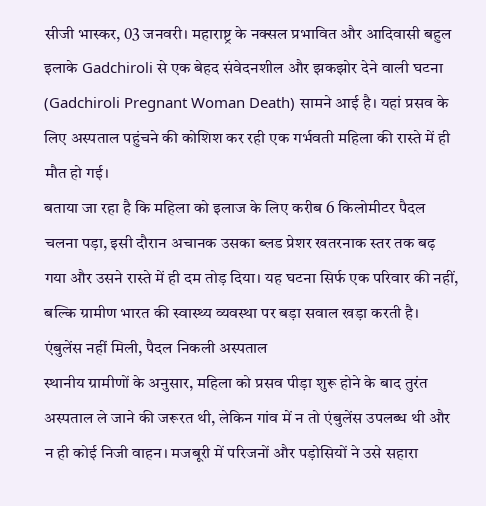सीजी भास्कर, 03 जनवरी। महाराष्ट्र के नक्सल प्रभावित और आदिवासी बहुल इलाके Gadchiroli से एक बेहद संवेदनशील और झकझोर देने वाली घटना (Gadchiroli Pregnant Woman Death) सामने आई है। यहां प्रसव के लिए अस्पताल पहुंचने की कोशिश कर रही एक गर्भवती महिला की रास्ते में ही मौत हो गई।
बताया जा रहा है कि महिला को इलाज के लिए करीब 6 किलोमीटर पैदल चलना पड़ा, इसी दौरान अचानक उसका ब्लड प्रेशर खतरनाक स्तर तक बढ़ गया और उसने रास्ते में ही दम तोड़ दिया। यह घटना सिर्फ एक परिवार की नहीं, बल्कि ग्रामीण भारत की स्वास्थ्य व्यवस्था पर बड़ा सवाल खड़ा करती है।
एंबुलेंस नहीं मिली, पैदल निकली अस्पताल
स्थानीय ग्रामीणों के अनुसार, महिला को प्रसव पीड़ा शुरू होने के बाद तुरंत अस्पताल ले जाने की जरूरत थी, लेकिन गांव में न तो एंबुलेंस उपलब्ध थी और न ही कोई निजी वाहन। मजबूरी में परिजनों और पड़ोसियों ने उसे सहारा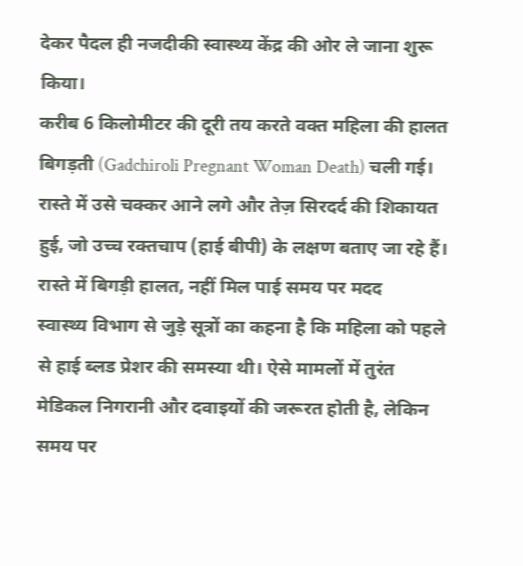देकर पैदल ही नजदीकी स्वास्थ्य केंद्र की ओर ले जाना शुरू किया।
करीब 6 किलोमीटर की दूरी तय करते वक्त महिला की हालत बिगड़ती (Gadchiroli Pregnant Woman Death) चली गई। रास्ते में उसे चक्कर आने लगे और तेज़ सिरदर्द की शिकायत हुई, जो उच्च रक्तचाप (हाई बीपी) के लक्षण बताए जा रहे हैं।
रास्ते में बिगड़ी हालत, नहीं मिल पाई समय पर मदद
स्वास्थ्य विभाग से जुड़े सूत्रों का कहना है कि महिला को पहले से हाई ब्लड प्रेशर की समस्या थी। ऐसे मामलों में तुरंत मेडिकल निगरानी और दवाइयों की जरूरत होती है, लेकिन समय पर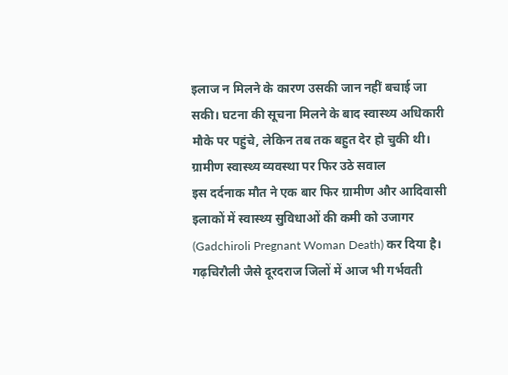इलाज न मिलने के कारण उसकी जान नहीं बचाई जा सकी। घटना की सूचना मिलने के बाद स्वास्थ्य अधिकारी मौके पर पहुंचे, लेकिन तब तक बहुत देर हो चुकी थी।
ग्रामीण स्वास्थ्य व्यवस्था पर फिर उठे सवाल
इस दर्दनाक मौत ने एक बार फिर ग्रामीण और आदिवासी इलाकों में स्वास्थ्य सुविधाओं की कमी को उजागर (Gadchiroli Pregnant Woman Death) कर दिया है। गढ़चिरौली जैसे दूरदराज जिलों में आज भी गर्भवती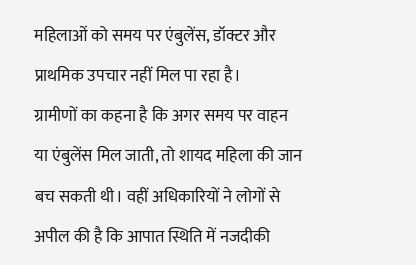महिलाओं को समय पर एंबुलेंस, डॉक्टर और प्राथमिक उपचार नहीं मिल पा रहा है।
ग्रामीणों का कहना है कि अगर समय पर वाहन या एंबुलेंस मिल जाती, तो शायद महिला की जान बच सकती थी। वहीं अधिकारियों ने लोगों से अपील की है कि आपात स्थिति में नजदीकी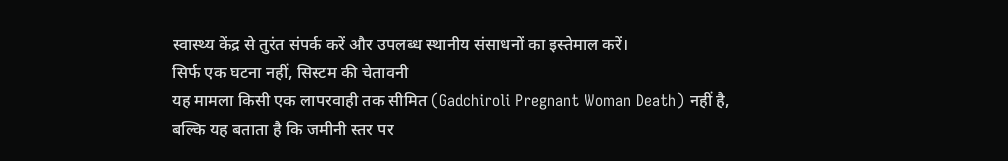स्वास्थ्य केंद्र से तुरंत संपर्क करें और उपलब्ध स्थानीय संसाधनों का इस्तेमाल करें।
सिर्फ एक घटना नहीं, सिस्टम की चेतावनी
यह मामला किसी एक लापरवाही तक सीमित (Gadchiroli Pregnant Woman Death) नहीं है, बल्कि यह बताता है कि जमीनी स्तर पर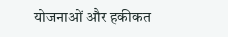योजनाओं और हकीकत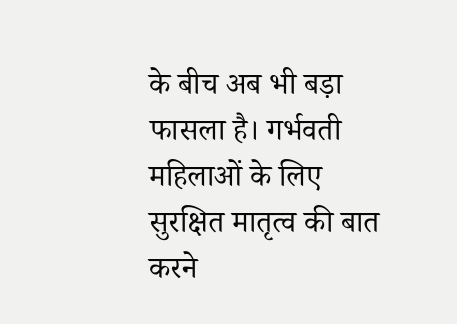के बीच अब भी बड़ा फासला है। गर्भवती महिलाओं के लिए सुरक्षित मातृत्व की बात करने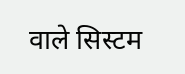वाले सिस्टम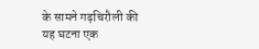के सामने गढ़चिरौली की यह घटना एक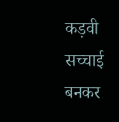कड़वी सच्चाई बनकर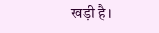खड़ी है।